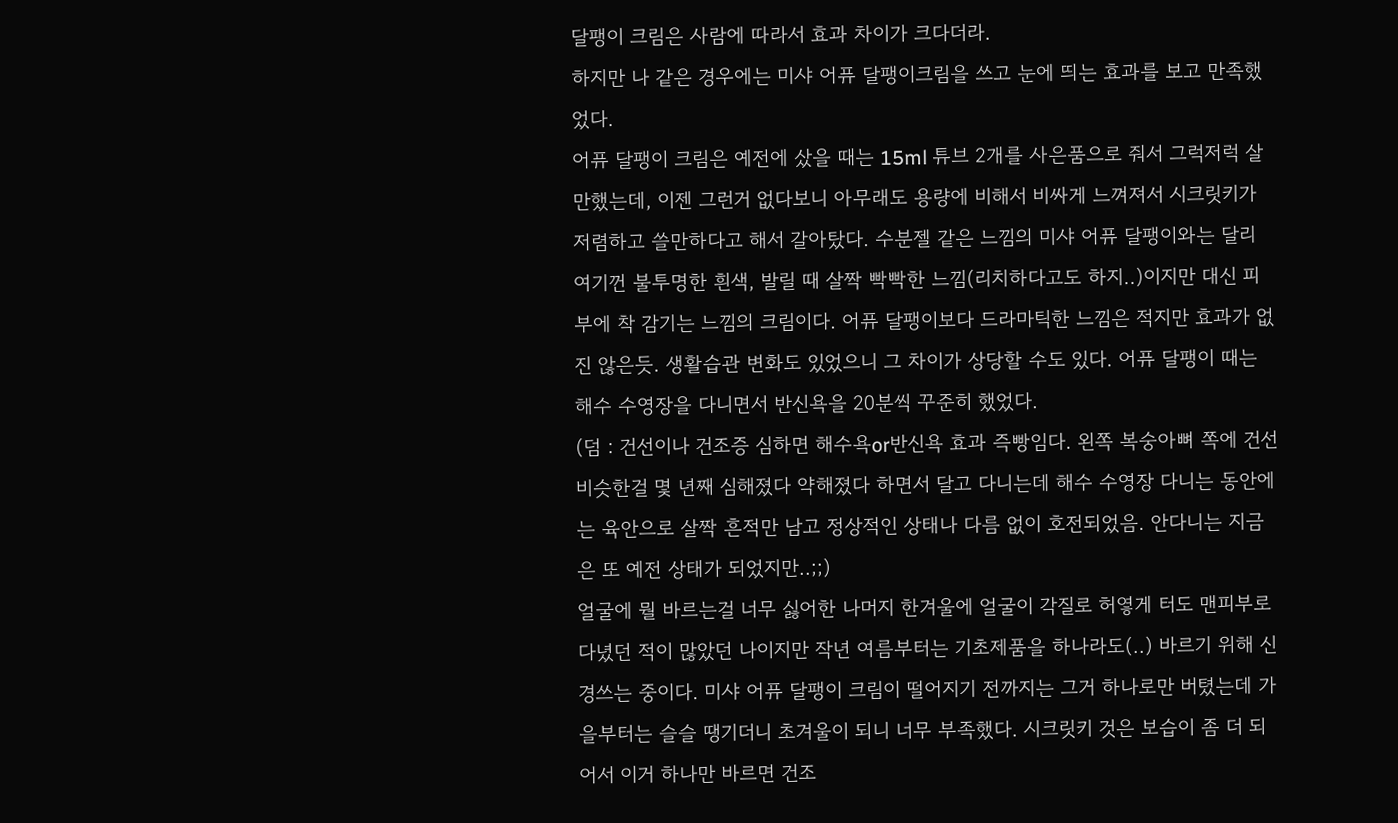달팽이 크림은 사람에 따라서 효과 차이가 크다더라.
하지만 나 같은 경우에는 미샤 어퓨 달팽이크림을 쓰고 눈에 띄는 효과를 보고 만족했었다.
어퓨 달팽이 크림은 예전에 샀을 때는 15ml 튜브 2개를 사은품으로 줘서 그럭저럭 살만했는데, 이젠 그런거 없다보니 아무래도 용량에 비해서 비싸게 느껴져서 시크릿키가 저렴하고 쓸만하다고 해서 갈아탔다. 수분젤 같은 느낌의 미샤 어퓨 달팽이와는 달리 여기껀 불투명한 흰색, 발릴 때 살짝 빡빡한 느낌(리치하다고도 하지..)이지만 대신 피부에 착 감기는 느낌의 크림이다. 어퓨 달팽이보다 드라마틱한 느낌은 적지만 효과가 없진 않은듯. 생활습관 변화도 있었으니 그 차이가 상당할 수도 있다. 어퓨 달팽이 때는 해수 수영장을 다니면서 반신욕을 20분씩 꾸준히 했었다.
(덤 : 건선이나 건조증 심하면 해수욕or반신욕 효과 즉빵임다. 왼쪽 복숭아뼈 쪽에 건선 비슷한걸 몇 년째 심해졌다 약해졌다 하면서 달고 다니는데 해수 수영장 다니는 동안에는 육안으로 살짝 흔적만 남고 정상적인 상태나 다름 없이 호전되었음. 안다니는 지금은 또 예전 상태가 되었지만..;;)
얼굴에 뭘 바르는걸 너무 싫어한 나머지 한겨울에 얼굴이 각질로 허옇게 터도 맨피부로 다녔던 적이 많았던 나이지만 작년 여름부터는 기초제품을 하나라도(..) 바르기 위해 신경쓰는 중이다. 미샤 어퓨 달팽이 크림이 떨어지기 전까지는 그거 하나로만 버텼는데 가을부터는 슬슬 땡기더니 초겨울이 되니 너무 부족했다. 시크릿키 것은 보습이 좀 더 되어서 이거 하나만 바르면 건조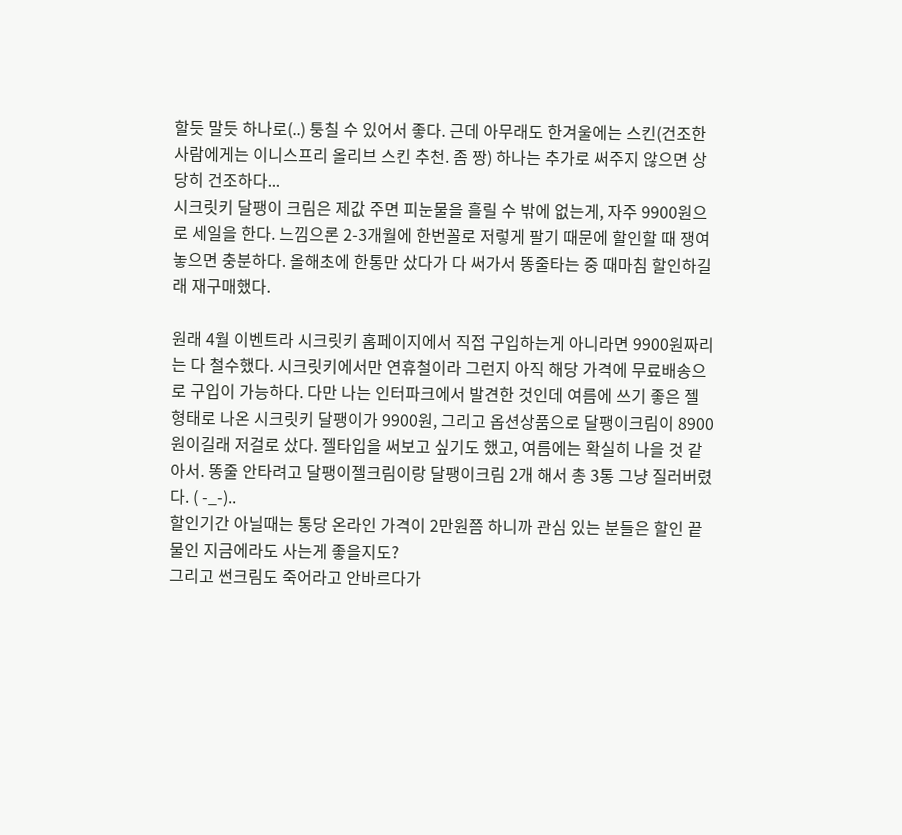할듯 말듯 하나로(..) 퉁칠 수 있어서 좋다. 근데 아무래도 한겨울에는 스킨(건조한 사람에게는 이니스프리 올리브 스킨 추천. 좀 짱) 하나는 추가로 써주지 않으면 상당히 건조하다...
시크릿키 달팽이 크림은 제값 주면 피눈물을 흘릴 수 밖에 없는게, 자주 9900원으로 세일을 한다. 느낌으론 2-3개월에 한번꼴로 저렇게 팔기 때문에 할인할 때 쟁여놓으면 충분하다. 올해초에 한통만 샀다가 다 써가서 똥줄타는 중 때마침 할인하길래 재구매했다.

원래 4월 이벤트라 시크릿키 홈페이지에서 직접 구입하는게 아니라면 9900원짜리는 다 철수했다. 시크릿키에서만 연휴철이라 그런지 아직 해당 가격에 무료배송으로 구입이 가능하다. 다만 나는 인터파크에서 발견한 것인데 여름에 쓰기 좋은 젤 형태로 나온 시크릿키 달팽이가 9900원, 그리고 옵션상품으로 달팽이크림이 8900원이길래 저걸로 샀다. 젤타입을 써보고 싶기도 했고, 여름에는 확실히 나을 것 같아서. 똥줄 안타려고 달팽이젤크림이랑 달팽이크림 2개 해서 총 3통 그냥 질러버렸다. ( -_-)..
할인기간 아닐때는 통당 온라인 가격이 2만원쯤 하니까 관심 있는 분들은 할인 끝물인 지금에라도 사는게 좋을지도?
그리고 썬크림도 죽어라고 안바르다가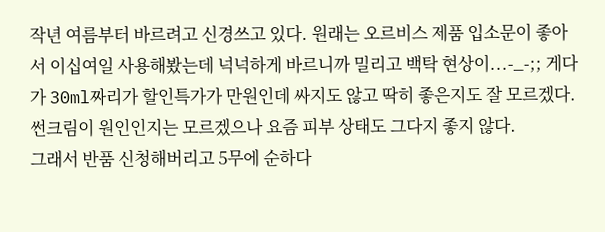작년 여름부터 바르려고 신경쓰고 있다. 원래는 오르비스 제품 입소문이 좋아서 이십여일 사용해봤는데 넉넉하게 바르니까 밀리고 백탁 현상이...-_-;; 게다가 30ml짜리가 할인특가가 만원인데 싸지도 않고 딱히 좋은지도 잘 모르겠다. 썬크림이 원인인지는 모르겠으나 요즘 피부 상태도 그다지 좋지 않다.
그래서 반품 신청해버리고 5무에 순하다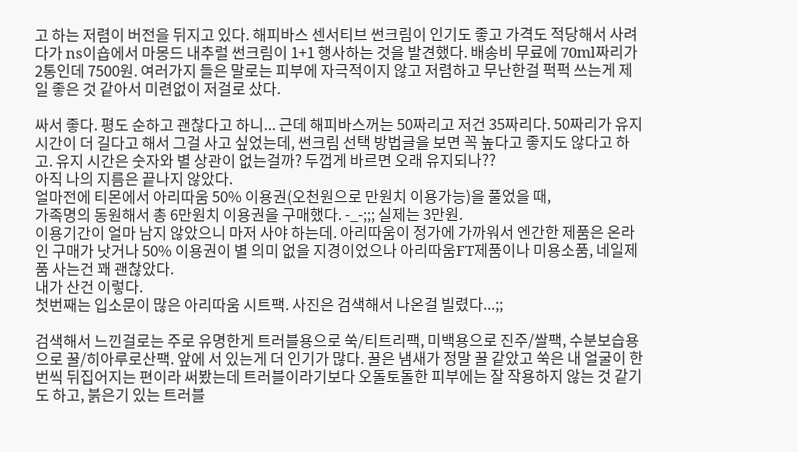고 하는 저렴이 버전을 뒤지고 있다. 해피바스 센서티브 썬크림이 인기도 좋고 가격도 적당해서 사려다가 ns이숍에서 마몽드 내추럴 썬크림이 1+1 행사하는 것을 발견했다. 배송비 무료에 70ml짜리가 2통인데 7500원. 여러가지 들은 말로는 피부에 자극적이지 않고 저렴하고 무난한걸 퍽퍽 쓰는게 제일 좋은 것 같아서 미련없이 저걸로 샀다.

싸서 좋다. 평도 순하고 괜찮다고 하니... 근데 해피바스꺼는 50짜리고 저건 35짜리다. 50짜리가 유지시간이 더 길다고 해서 그걸 사고 싶었는데, 썬크림 선택 방법글을 보면 꼭 높다고 좋지도 않다고 하고. 유지 시간은 숫자와 별 상관이 없는걸까? 두껍게 바르면 오래 유지되나??
아직 나의 지름은 끝나지 않았다.
얼마전에 티몬에서 아리따움 50% 이용권(오천원으로 만원치 이용가능)을 풀었을 때,
가족명의 동원해서 총 6만원치 이용권을 구매했다. -_-;;; 실제는 3만원.
이용기간이 얼마 남지 않았으니 마저 사야 하는데. 아리따움이 정가에 가까워서 엔간한 제품은 온라인 구매가 낫거나 50% 이용권이 별 의미 없을 지경이었으나 아리따움FT제품이나 미용소품, 네일제품 사는건 꽤 괜찮았다.
내가 산건 이렇다.
첫번째는 입소문이 많은 아리따움 시트팩. 사진은 검색해서 나온걸 빌렸다...;;

검색해서 느낀걸로는 주로 유명한게 트러블용으로 쑥/티트리팩, 미백용으로 진주/쌀팩, 수분보습용으로 꿀/히아루로산팩. 앞에 서 있는게 더 인기가 많다. 꿀은 냄새가 정말 꿀 같았고 쑥은 내 얼굴이 한번씩 뒤집어지는 편이라 써봤는데 트러블이라기보다 오돌토돌한 피부에는 잘 작용하지 않는 것 같기도 하고, 붉은기 있는 트러블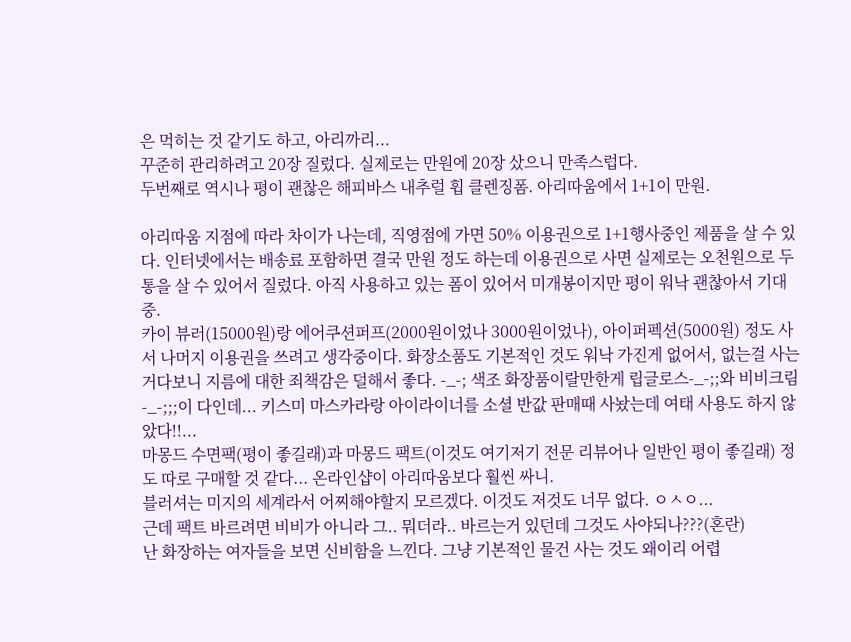은 먹히는 것 같기도 하고, 아리까리...
꾸준히 관리하려고 20장 질렀다. 실제로는 만원에 20장 샀으니 만족스럽다.
두번째로 역시나 평이 괜찮은 해피바스 내추럴 휩 클렌징폼. 아리따움에서 1+1이 만원.

아리따움 지점에 따라 차이가 나는데, 직영점에 가면 50% 이용권으로 1+1행사중인 제품을 살 수 있다. 인터넷에서는 배송료 포함하면 결국 만원 정도 하는데 이용권으로 사면 실제로는 오천원으로 두통을 살 수 있어서 질렀다. 아직 사용하고 있는 폼이 있어서 미개봉이지만 평이 워낙 괜찮아서 기대중.
카이 뷰러(15000원)랑 에어쿠션퍼프(2000원이었나 3000원이었나), 아이퍼펙션(5000원) 정도 사서 나머지 이용권을 쓰려고 생각중이다. 화장소품도 기본적인 것도 워낙 가진게 없어서, 없는걸 사는거다보니 지름에 대한 죄책감은 덜해서 좋다. -_-; 색조 화장품이랄만한게 립글로스-_-;;와 비비크림-_-;;;이 다인데... 키스미 마스카라랑 아이라이너를 소셜 반값 판매때 사놨는데 여태 사용도 하지 않았다!!...
마몽드 수면팩(평이 좋길래)과 마몽드 팩트(이것도 여기저기 전문 리뷰어나 일반인 평이 좋길래) 정도 따로 구매할 것 같다... 온라인샵이 아리따움보다 훨씬 싸니.
블러셔는 미지의 세계라서 어찌해야할지 모르겠다. 이것도 저것도 너무 없다. ㅇㅅㅇ...
근데 팩트 바르려면 비비가 아니라 그.. 뭐더라.. 바르는거 있던데 그것도 사야되나???(혼란)
난 화장하는 여자들을 보면 신비함을 느낀다. 그냥 기본적인 물건 사는 것도 왜이리 어렵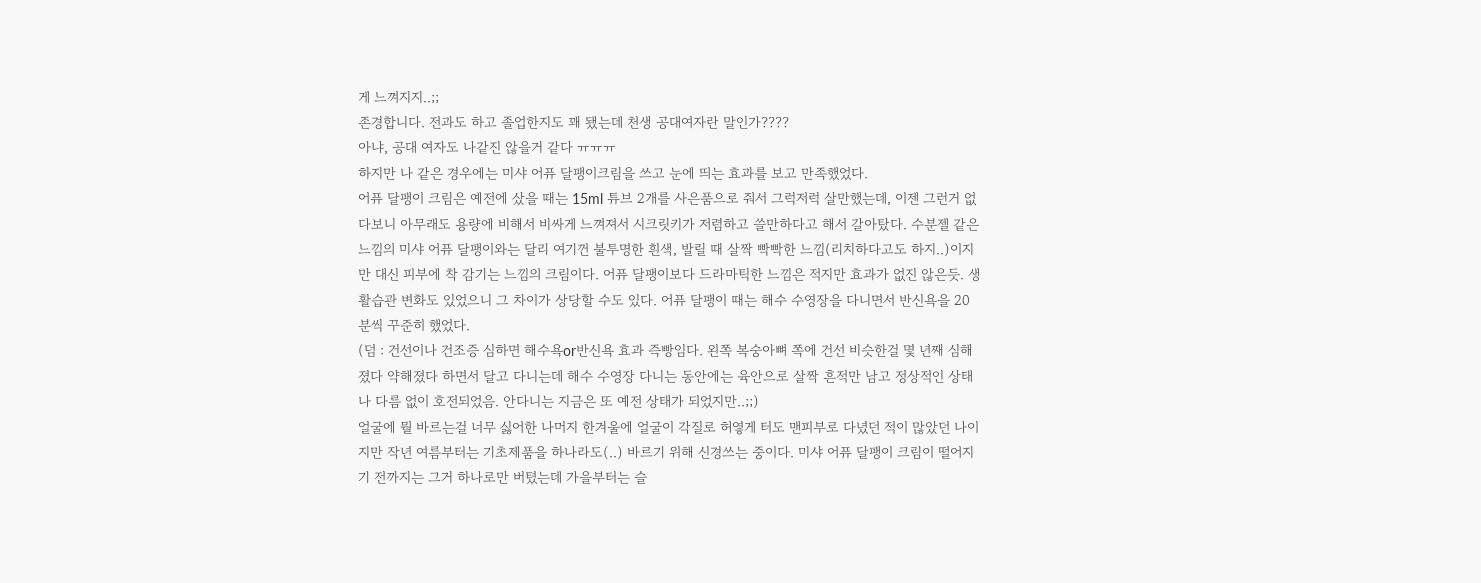게 느껴지지..;;
존경합니다. 전과도 하고 졸업한지도 꽤 됐는데 천생 공대여자란 말인가????
아냐, 공대 여자도 나같진 않을거 같다 ㅠㅠㅠ
하지만 나 같은 경우에는 미샤 어퓨 달팽이크림을 쓰고 눈에 띄는 효과를 보고 만족했었다.
어퓨 달팽이 크림은 예전에 샀을 때는 15ml 튜브 2개를 사은품으로 줘서 그럭저럭 살만했는데, 이젠 그런거 없다보니 아무래도 용량에 비해서 비싸게 느껴져서 시크릿키가 저렴하고 쓸만하다고 해서 갈아탔다. 수분젤 같은 느낌의 미샤 어퓨 달팽이와는 달리 여기껀 불투명한 흰색, 발릴 때 살짝 빡빡한 느낌(리치하다고도 하지..)이지만 대신 피부에 착 감기는 느낌의 크림이다. 어퓨 달팽이보다 드라마틱한 느낌은 적지만 효과가 없진 않은듯. 생활습관 변화도 있었으니 그 차이가 상당할 수도 있다. 어퓨 달팽이 때는 해수 수영장을 다니면서 반신욕을 20분씩 꾸준히 했었다.
(덤 : 건선이나 건조증 심하면 해수욕or반신욕 효과 즉빵임다. 왼쪽 복숭아뼈 쪽에 건선 비슷한걸 몇 년째 심해졌다 약해졌다 하면서 달고 다니는데 해수 수영장 다니는 동안에는 육안으로 살짝 흔적만 남고 정상적인 상태나 다름 없이 호전되었음. 안다니는 지금은 또 예전 상태가 되었지만..;;)
얼굴에 뭘 바르는걸 너무 싫어한 나머지 한겨울에 얼굴이 각질로 허옇게 터도 맨피부로 다녔던 적이 많았던 나이지만 작년 여름부터는 기초제품을 하나라도(..) 바르기 위해 신경쓰는 중이다. 미샤 어퓨 달팽이 크림이 떨어지기 전까지는 그거 하나로만 버텼는데 가을부터는 슬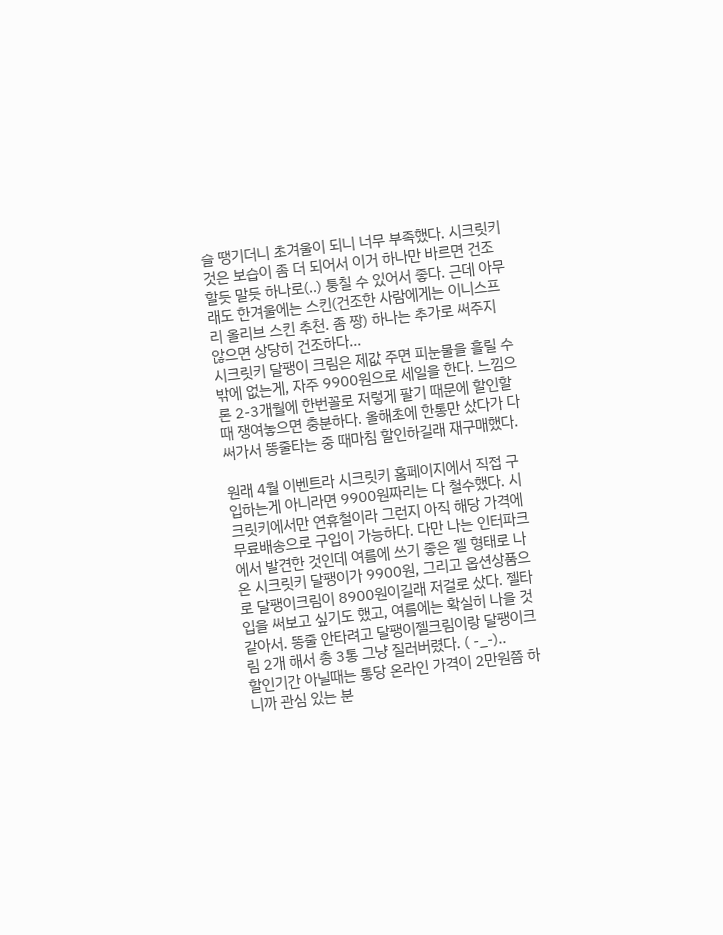슬 땡기더니 초겨울이 되니 너무 부족했다. 시크릿키 것은 보습이 좀 더 되어서 이거 하나만 바르면 건조할듯 말듯 하나로(..) 퉁칠 수 있어서 좋다. 근데 아무래도 한겨울에는 스킨(건조한 사람에게는 이니스프리 올리브 스킨 추천. 좀 짱) 하나는 추가로 써주지 않으면 상당히 건조하다...
시크릿키 달팽이 크림은 제값 주면 피눈물을 흘릴 수 밖에 없는게, 자주 9900원으로 세일을 한다. 느낌으론 2-3개월에 한번꼴로 저렇게 팔기 때문에 할인할 때 쟁여놓으면 충분하다. 올해초에 한통만 샀다가 다 써가서 똥줄타는 중 때마침 할인하길래 재구매했다.

원래 4월 이벤트라 시크릿키 홈페이지에서 직접 구입하는게 아니라면 9900원짜리는 다 철수했다. 시크릿키에서만 연휴철이라 그런지 아직 해당 가격에 무료배송으로 구입이 가능하다. 다만 나는 인터파크에서 발견한 것인데 여름에 쓰기 좋은 젤 형태로 나온 시크릿키 달팽이가 9900원, 그리고 옵션상품으로 달팽이크림이 8900원이길래 저걸로 샀다. 젤타입을 써보고 싶기도 했고, 여름에는 확실히 나을 것 같아서. 똥줄 안타려고 달팽이젤크림이랑 달팽이크림 2개 해서 총 3통 그냥 질러버렸다. ( -_-)..
할인기간 아닐때는 통당 온라인 가격이 2만원쯤 하니까 관심 있는 분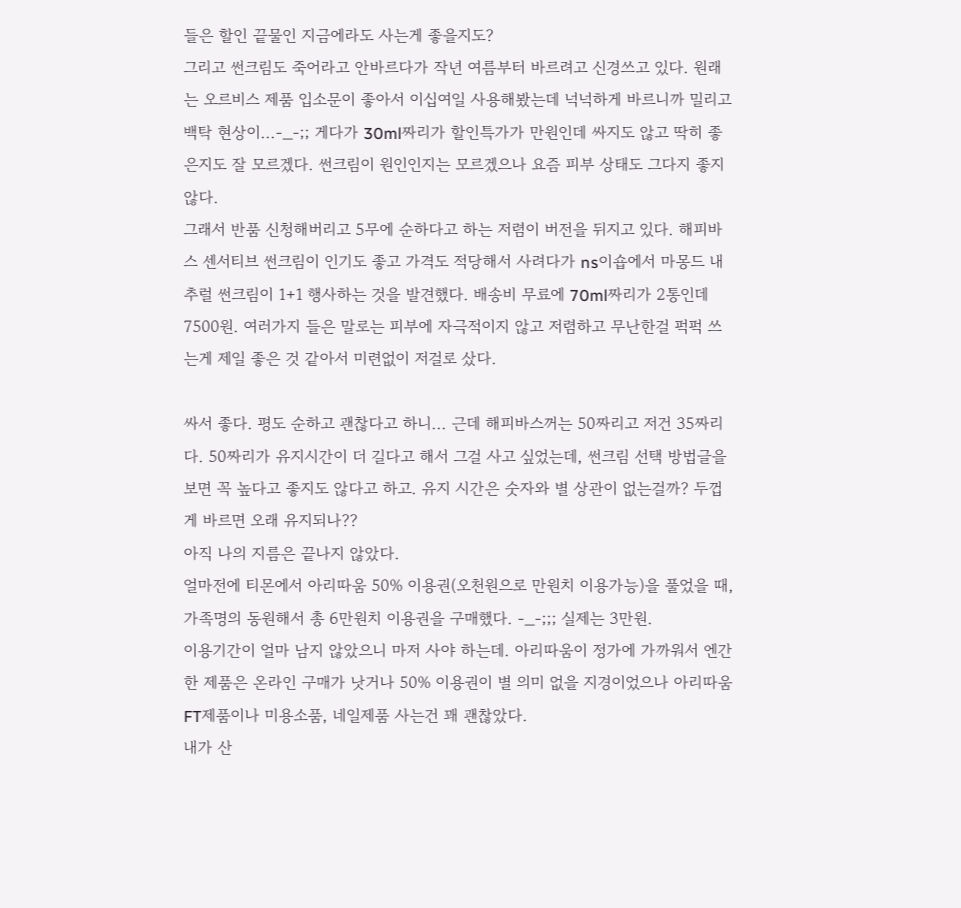들은 할인 끝물인 지금에라도 사는게 좋을지도?
그리고 썬크림도 죽어라고 안바르다가 작년 여름부터 바르려고 신경쓰고 있다. 원래는 오르비스 제품 입소문이 좋아서 이십여일 사용해봤는데 넉넉하게 바르니까 밀리고 백탁 현상이...-_-;; 게다가 30ml짜리가 할인특가가 만원인데 싸지도 않고 딱히 좋은지도 잘 모르겠다. 썬크림이 원인인지는 모르겠으나 요즘 피부 상태도 그다지 좋지 않다.
그래서 반품 신청해버리고 5무에 순하다고 하는 저렴이 버전을 뒤지고 있다. 해피바스 센서티브 썬크림이 인기도 좋고 가격도 적당해서 사려다가 ns이숍에서 마몽드 내추럴 썬크림이 1+1 행사하는 것을 발견했다. 배송비 무료에 70ml짜리가 2통인데 7500원. 여러가지 들은 말로는 피부에 자극적이지 않고 저렴하고 무난한걸 퍽퍽 쓰는게 제일 좋은 것 같아서 미련없이 저걸로 샀다.

싸서 좋다. 평도 순하고 괜찮다고 하니... 근데 해피바스꺼는 50짜리고 저건 35짜리다. 50짜리가 유지시간이 더 길다고 해서 그걸 사고 싶었는데, 썬크림 선택 방법글을 보면 꼭 높다고 좋지도 않다고 하고. 유지 시간은 숫자와 별 상관이 없는걸까? 두껍게 바르면 오래 유지되나??
아직 나의 지름은 끝나지 않았다.
얼마전에 티몬에서 아리따움 50% 이용권(오천원으로 만원치 이용가능)을 풀었을 때,
가족명의 동원해서 총 6만원치 이용권을 구매했다. -_-;;; 실제는 3만원.
이용기간이 얼마 남지 않았으니 마저 사야 하는데. 아리따움이 정가에 가까워서 엔간한 제품은 온라인 구매가 낫거나 50% 이용권이 별 의미 없을 지경이었으나 아리따움FT제품이나 미용소품, 네일제품 사는건 꽤 괜찮았다.
내가 산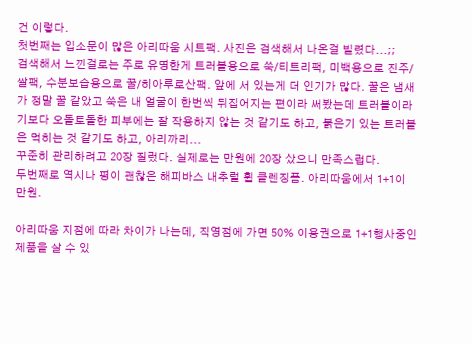건 이렇다.
첫번째는 입소문이 많은 아리따움 시트팩. 사진은 검색해서 나온걸 빌렸다...;;
검색해서 느낀걸로는 주로 유명한게 트러블용으로 쑥/티트리팩, 미백용으로 진주/쌀팩, 수분보습용으로 꿀/히아루로산팩. 앞에 서 있는게 더 인기가 많다. 꿀은 냄새가 정말 꿀 같았고 쑥은 내 얼굴이 한번씩 뒤집어지는 편이라 써봤는데 트러블이라기보다 오돌토돌한 피부에는 잘 작용하지 않는 것 같기도 하고, 붉은기 있는 트러블은 먹히는 것 같기도 하고, 아리까리...
꾸준히 관리하려고 20장 질렀다. 실제로는 만원에 20장 샀으니 만족스럽다.
두번째로 역시나 평이 괜찮은 해피바스 내추럴 휩 클렌징폼. 아리따움에서 1+1이 만원.

아리따움 지점에 따라 차이가 나는데, 직영점에 가면 50% 이용권으로 1+1행사중인 제품을 살 수 있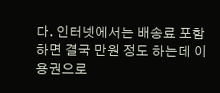다. 인터넷에서는 배송료 포함하면 결국 만원 정도 하는데 이용권으로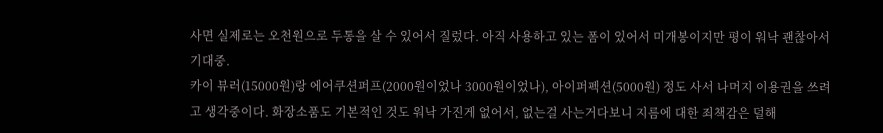사면 실제로는 오천원으로 두통을 살 수 있어서 질렀다. 아직 사용하고 있는 폼이 있어서 미개봉이지만 평이 워낙 괜찮아서 기대중.
카이 뷰러(15000원)랑 에어쿠션퍼프(2000원이었나 3000원이었나), 아이퍼펙션(5000원) 정도 사서 나머지 이용권을 쓰려고 생각중이다. 화장소품도 기본적인 것도 워낙 가진게 없어서, 없는걸 사는거다보니 지름에 대한 죄책감은 덜해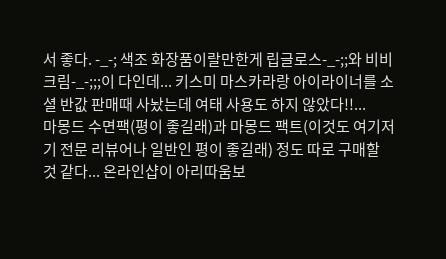서 좋다. -_-; 색조 화장품이랄만한게 립글로스-_-;;와 비비크림-_-;;;이 다인데... 키스미 마스카라랑 아이라이너를 소셜 반값 판매때 사놨는데 여태 사용도 하지 않았다!!...
마몽드 수면팩(평이 좋길래)과 마몽드 팩트(이것도 여기저기 전문 리뷰어나 일반인 평이 좋길래) 정도 따로 구매할 것 같다... 온라인샵이 아리따움보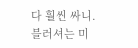다 훨씬 싸니.
블러셔는 미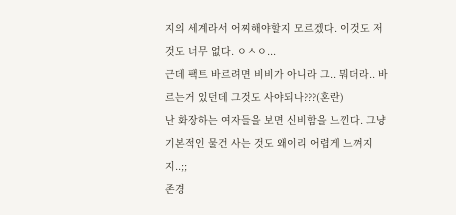지의 세계라서 어찌해야할지 모르겠다. 이것도 저것도 너무 없다. ㅇㅅㅇ...
근데 팩트 바르려면 비비가 아니라 그.. 뭐더라.. 바르는거 있던데 그것도 사야되나???(혼란)
난 화장하는 여자들을 보면 신비함을 느낀다. 그냥 기본적인 물건 사는 것도 왜이리 어렵게 느껴지지..;;
존경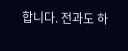합니다. 전과도 하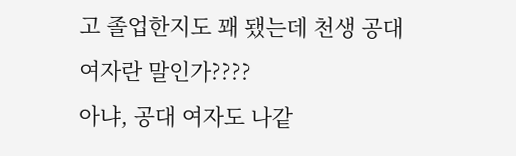고 졸업한지도 꽤 됐는데 천생 공대여자란 말인가????
아냐, 공대 여자도 나같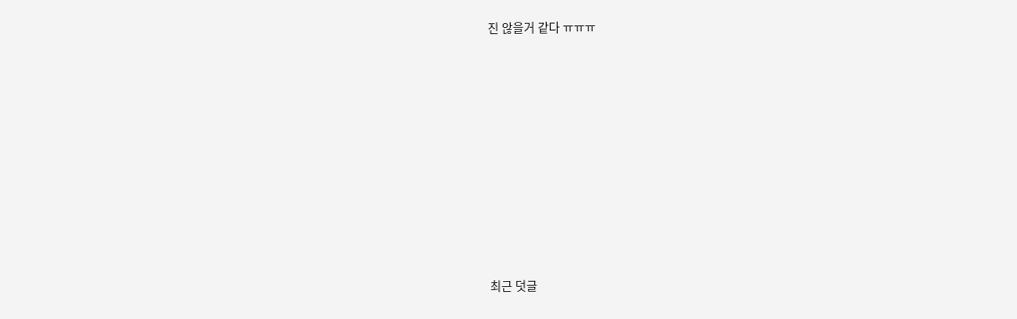진 않을거 같다 ㅠㅠㅠ









최근 덧글